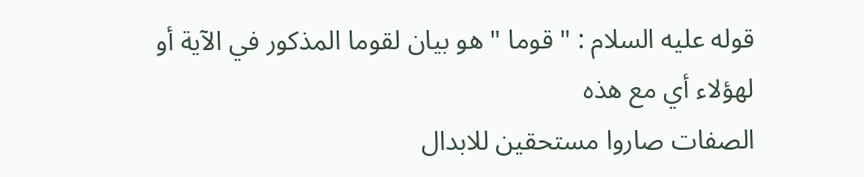قوله عليه السلام : " قوما " هو بيان لقوما المذكور في الآية أو لهؤلاء أي مع هذه
الصفات صاروا مستحقين للابدال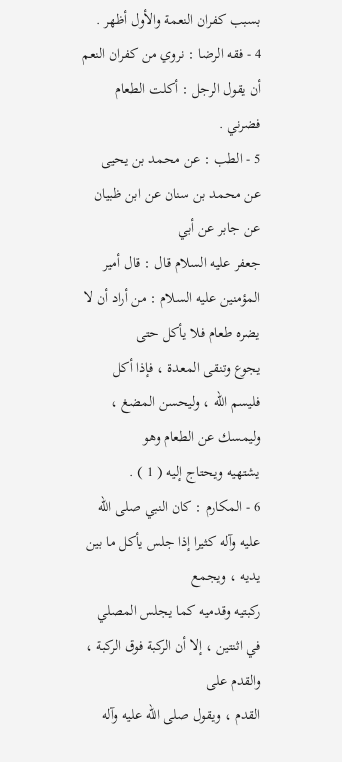بسبب كفران النعمة والأول أظهر .
4 - فقه الرضا : نروي من كفران النعم أن يقول الرجل : أكلت الطعام فضرني .
5 - الطب : عن محمد بن يحيى عن محمد بن سنان عن ابن ظبيان عن جابر عن أبي
جعفر عليه السلام قال : قال أمير المؤمنين عليه السلام : من أراد أن لا يضره طعام فلا يأكل حتى
يجوع وتنقى المعدة ، فإذا أكل فليسم الله ، وليحسن المضغ ، وليمسك عن الطعام وهو
يشتهيه ويحتاج إليه ( 1 ) .
6 - المكارم : كان النبي صلى الله عليه وآله كثيرا إذا جلس يأكل ما بين يديه ، ويجمع
ركبتيه وقدميه كما يجلس المصلي في اثنتين ، إلا أن الركبة فوق الركبة ، والقدم على
القدم ، ويقول صلى الله عليه وآله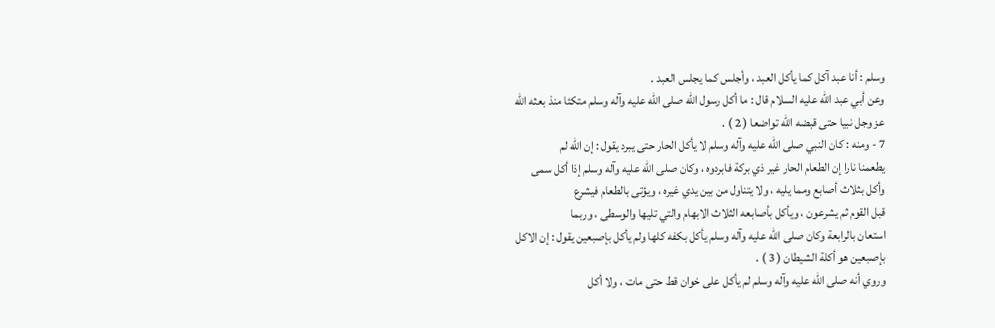وسلم : أنا عبد آكل كما يأكل العبد ، وأجلس كما يجلس العبد .
وعن أبي عبد الله عليه السلام قال : ما أكل رسول الله صلى الله عليه وآله وسلم متكئا منذ بعثه الله
عز وجل نبيا حتى قبضه الله تواضعا ( 2 ) .
7 - ومنه : كان النبي صلى الله عليه وآله وسلم لا يأكل الحار حتى يبرد يقول : إن الله لم
يطعمنا نارا إن الطعام الحار غير ذي بركة فابردوه ، وكان صلى الله عليه وآله وسلم إذا أكل سمى
وأكل بثلاث أصابع ومما يليه ، ولا يتناول من بين يدي غيره ، ويؤتى بالطعام فيشرع
قبل القوم ثم يشرعون ، ويأكل بأصابعه الثلاث الابهام والتي تليها والوسطى ، وربما
استعان بالرابعة وكان صلى الله عليه وآله وسلم يأكل بكفه كلها ولم يأكل بإصبعين يقول : إن الاكل
بإصبعين هو أكلة الشيطان ( 3 ) .
وروي أنه صلى الله عليه وآله وسلم لم يأكل على خوان قط حتى مات ، ولا أكل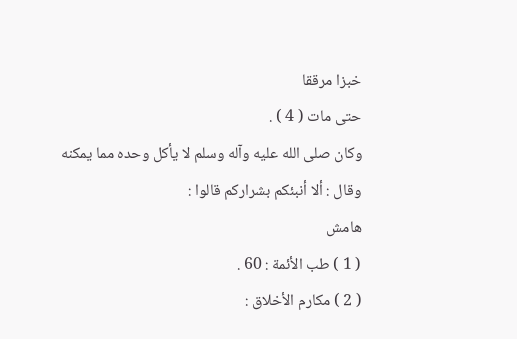خبزا مرققا
حتى مات ( 4 ) .
وكان صلى الله عليه وآله وسلم لا يأكل وحده مما يمكنه وقال : ألا أنبئكم بشراركم قالوا :
هامش
( 1 ) طب الأئمة : 60 .
( 2 ) مكارم الأخلاق :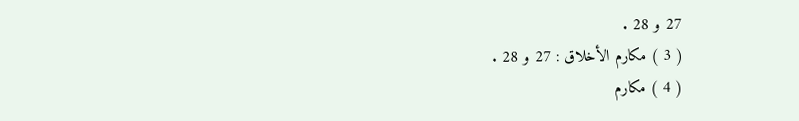27 و 28 .
( 3 ) مكارم الأخلاق : 27 و 28 .
( 4 ) مكارم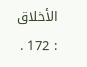الأخلاق : 172 .